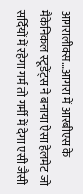आगरालीक्स…आगरा में आरबीएस के मैकेनिकल स्टूडेंट्स ने बनाया ऐसा हेलमेट जो सर्दियों में रहेगा गर्म तो गर्मी में देगा एसी जैसी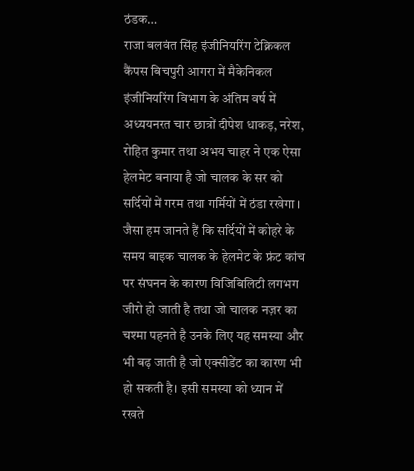ठंडक…
राजा बलवंत सिंह इंजीनियरिंग टेक्निकल कैंपस बिचपुरी आगरा में मैकेनिकल इंजीनियरिंग विभाग के अंतिम वर्ष में अध्ययनरत चार छात्रों दीपेश धाकड़, नरेश, रोहित कुमार तथा अभय चाहर ने एक ऐसा हेलमेट बनाया है जो चालक के सर को सर्दियों में गरम तथा गर्मियों में ठंडा रखेगा । जैसा हम जानते हैं कि सर्दियों में कोहरे के समय बाइक चालक के हेलमेट के फ्रंट कांच पर संघनन के कारण विजिबिलिटी लगभग जीरो हो जाती है तथा जो चालक नज़र का चश्मा पहनते है उनके लिए यह समस्या और भी बढ़ जाती है जो एक्सीडेंट का कारण भी हो सकती है। इसी समस्या को ध्यान में रखते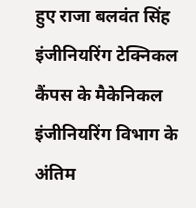हुए राजा बलवंत सिंह इंजीनियरिंग टेक्निकल कैंपस के मैकेनिकल इंजीनियरिंग विभाग के अंतिम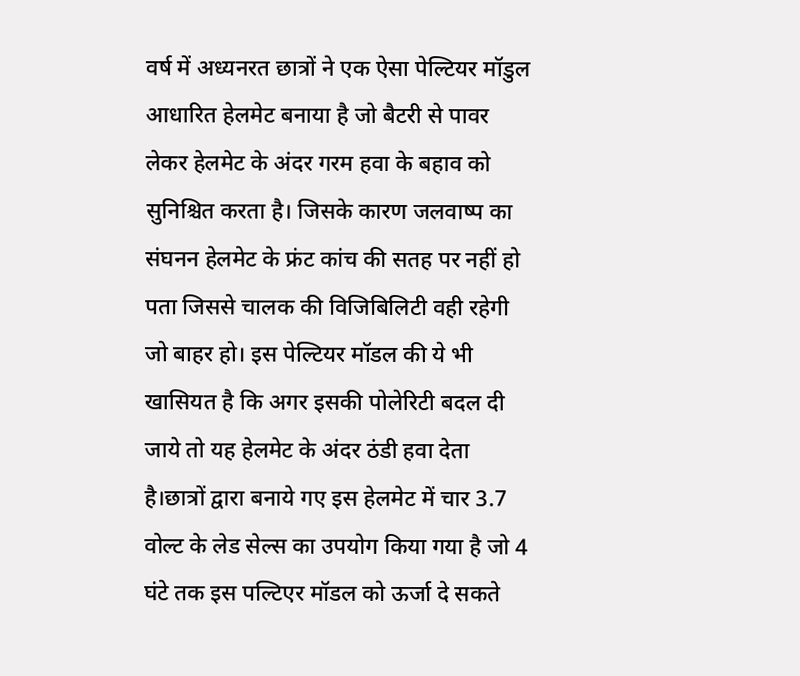वर्ष में अध्यनरत छात्रों ने एक ऐसा पेल्टियर मॉडुल आधारित हेलमेट बनाया है जो बैटरी से पावर लेकर हेलमेट के अंदर गरम हवा के बहाव को सुनिश्चित करता है। जिसके कारण जलवाष्प का संघनन हेलमेट के फ्रंट कांच की सतह पर नहीं हो पता जिससे चालक की विजिबिलिटी वही रहेगी जो बाहर हो। इस पेल्टियर मॉडल की ये भी खासियत है कि अगर इसकी पोलेरिटी बदल दी जाये तो यह हेलमेट के अंदर ठंडी हवा देता है।छात्रों द्वारा बनाये गए इस हेलमेट में चार 3.7 वोल्ट के लेड सेल्स का उपयोग किया गया है जो 4 घंटे तक इस पल्टिएर मॉडल को ऊर्जा दे सकते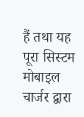हैं तथा यह पूरा सिस्टम मोबाइल चार्जर द्वारा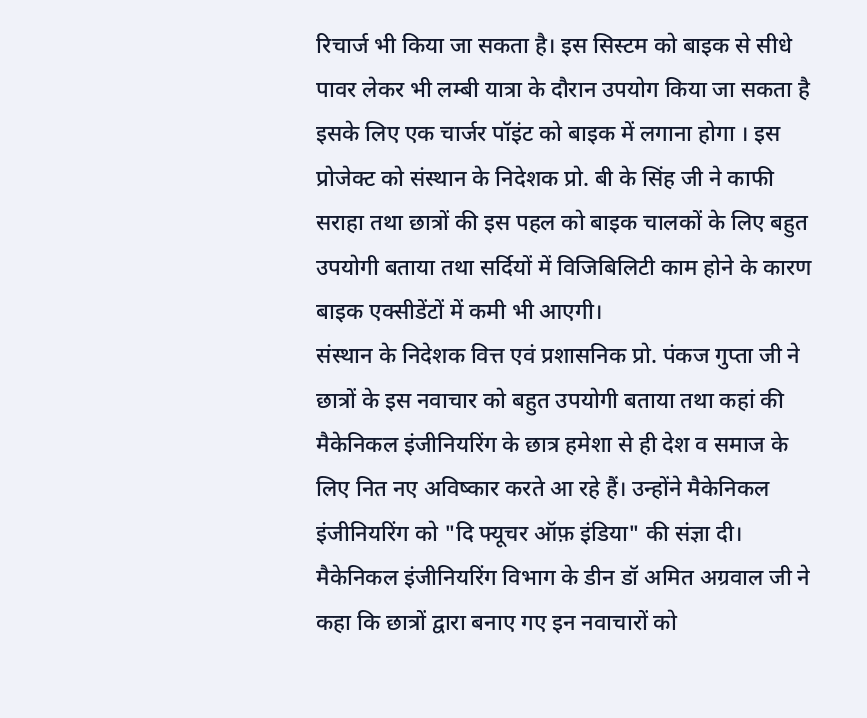रिचार्ज भी किया जा सकता है। इस सिस्टम को बाइक से सीधे पावर लेकर भी लम्बी यात्रा के दौरान उपयोग किया जा सकता है इसके लिए एक चार्जर पॉइंट को बाइक में लगाना होगा । इस प्रोजेक्ट को संस्थान के निदेशक प्रो. बी के सिंह जी ने काफी सराहा तथा छात्रों की इस पहल को बाइक चालकों के लिए बहुत उपयोगी बताया तथा सर्दियों में विजिबिलिटी काम होने के कारण बाइक एक्सीडेंटों में कमी भी आएगी।
संस्थान के निदेशक वित्त एवं प्रशासनिक प्रो. पंकज गुप्ता जी ने छात्रों के इस नवाचार को बहुत उपयोगी बताया तथा कहां की मैकेनिकल इंजीनियरिंग के छात्र हमेशा से ही देश व समाज के लिए नित नए अविष्कार करते आ रहे हैं। उन्होंने मैकेनिकल इंजीनियरिंग को "दि फ्यूचर ऑफ़ इंडिया" की संज्ञा दी। मैकेनिकल इंजीनियरिंग विभाग के डीन डॉ अमित अग्रवाल जी ने कहा कि छात्रों द्वारा बनाए गए इन नवाचारों को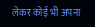लेकर कोई भी अपना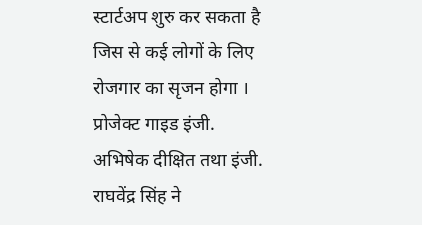स्टार्टअप शुरु कर सकता है जिस से कई लोगों के लिए रोजगार का सृजन होगा । प्रोजेक्ट गाइड इंजी. अभिषेक दीक्षित तथा इंजी. राघवेंद्र सिंह ने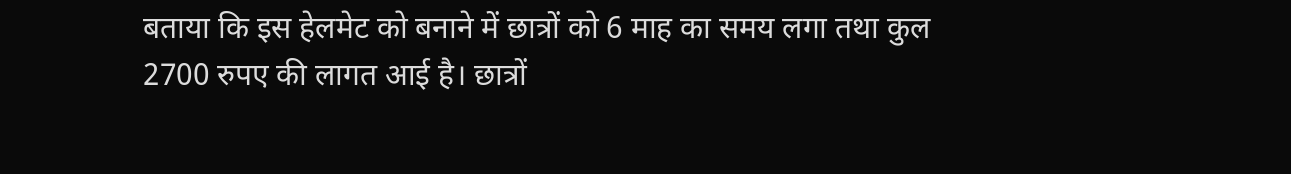बताया कि इस हेलमेट को बनाने में छात्रों को 6 माह का समय लगा तथा कुल 2700 रुपए की लागत आई है। छात्रों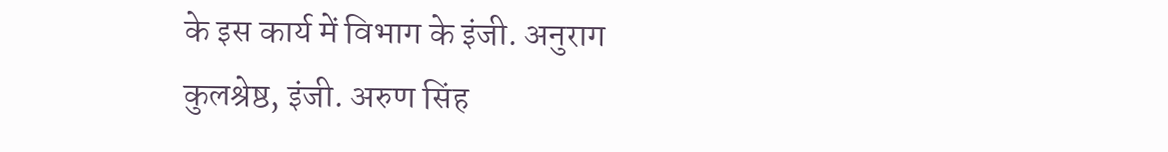के इस कार्य में विभाग के इंजी. अनुराग कुलश्रेष्ठ, इंजी. अरुण सिंह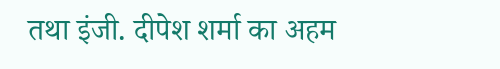तथा इंजी. दीपेश शर्मा का अहम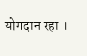योगदान रहा ।